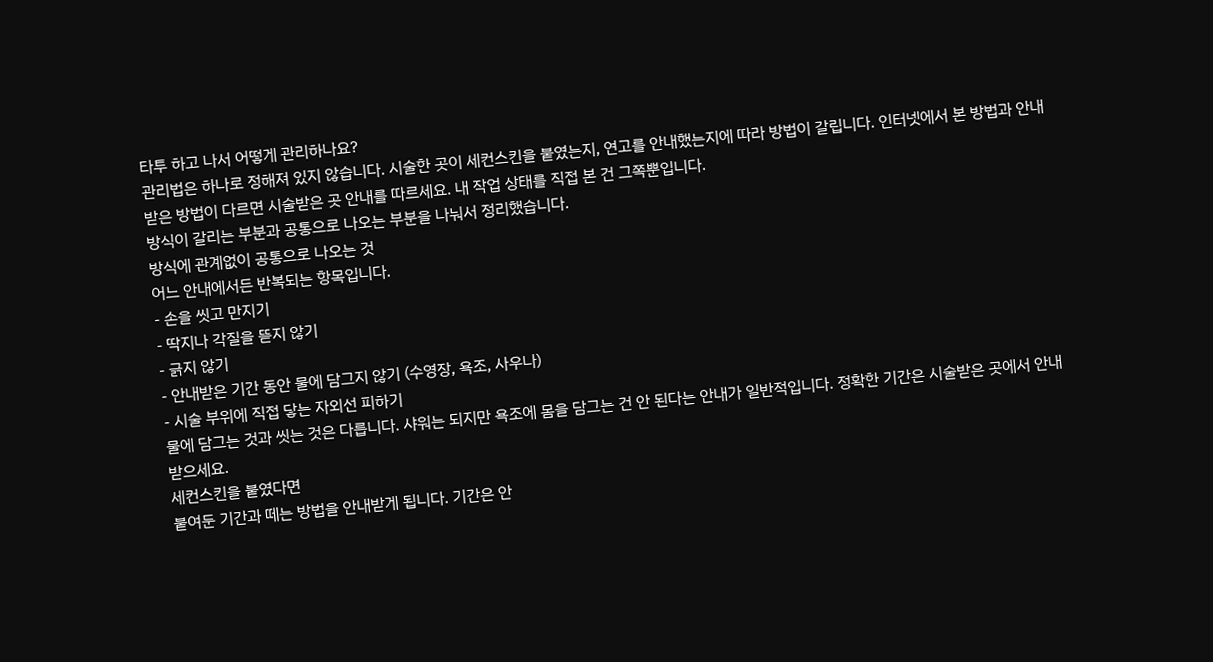타투 하고 나서 어떻게 관리하나요?
관리법은 하나로 정해져 있지 않습니다. 시술한 곳이 세컨스킨을 붙였는지, 연고를 안내했는지에 따라 방법이 갈립니다. 인터넷에서 본 방법과 안내받은 방법이 다르면 시술받은 곳 안내를 따르세요. 내 작업 상태를 직접 본 건 그쪽뿐입니다.
방식이 갈리는 부분과 공통으로 나오는 부분을 나눠서 정리했습니다.
방식에 관계없이 공통으로 나오는 것
어느 안내에서든 반복되는 항목입니다.
- 손을 씻고 만지기
- 딱지나 각질을 뜯지 않기
- 긁지 않기
- 안내받은 기간 동안 물에 담그지 않기 (수영장, 욕조, 사우나)
- 시술 부위에 직접 닿는 자외선 피하기
물에 담그는 것과 씻는 것은 다릅니다. 샤워는 되지만 욕조에 몸을 담그는 건 안 된다는 안내가 일반적입니다. 정확한 기간은 시술받은 곳에서 안내받으세요.
세컨스킨을 붙였다면
붙여둔 기간과 떼는 방법을 안내받게 됩니다. 기간은 안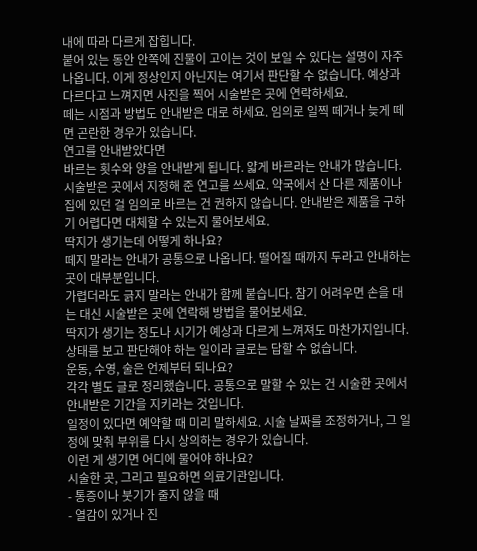내에 따라 다르게 잡힙니다.
붙어 있는 동안 안쪽에 진물이 고이는 것이 보일 수 있다는 설명이 자주 나옵니다. 이게 정상인지 아닌지는 여기서 판단할 수 없습니다. 예상과 다르다고 느껴지면 사진을 찍어 시술받은 곳에 연락하세요.
떼는 시점과 방법도 안내받은 대로 하세요. 임의로 일찍 떼거나 늦게 떼면 곤란한 경우가 있습니다.
연고를 안내받았다면
바르는 횟수와 양을 안내받게 됩니다. 얇게 바르라는 안내가 많습니다.
시술받은 곳에서 지정해 준 연고를 쓰세요. 약국에서 산 다른 제품이나 집에 있던 걸 임의로 바르는 건 권하지 않습니다. 안내받은 제품을 구하기 어렵다면 대체할 수 있는지 물어보세요.
딱지가 생기는데 어떻게 하나요?
떼지 말라는 안내가 공통으로 나옵니다. 떨어질 때까지 두라고 안내하는 곳이 대부분입니다.
가렵더라도 긁지 말라는 안내가 함께 붙습니다. 참기 어려우면 손을 대는 대신 시술받은 곳에 연락해 방법을 물어보세요.
딱지가 생기는 정도나 시기가 예상과 다르게 느껴져도 마찬가지입니다. 상태를 보고 판단해야 하는 일이라 글로는 답할 수 없습니다.
운동, 수영, 술은 언제부터 되나요?
각각 별도 글로 정리했습니다. 공통으로 말할 수 있는 건 시술한 곳에서 안내받은 기간을 지키라는 것입니다.
일정이 있다면 예약할 때 미리 말하세요. 시술 날짜를 조정하거나, 그 일정에 맞춰 부위를 다시 상의하는 경우가 있습니다.
이런 게 생기면 어디에 물어야 하나요?
시술한 곳, 그리고 필요하면 의료기관입니다.
- 통증이나 붓기가 줄지 않을 때
- 열감이 있거나 진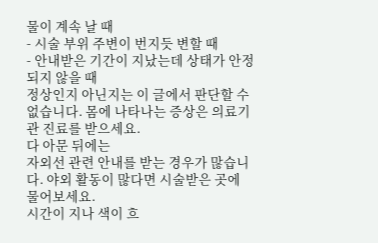물이 계속 날 때
- 시술 부위 주변이 번지듯 변할 때
- 안내받은 기간이 지났는데 상태가 안정되지 않을 때
정상인지 아닌지는 이 글에서 판단할 수 없습니다. 몸에 나타나는 증상은 의료기관 진료를 받으세요.
다 아문 뒤에는
자외선 관련 안내를 받는 경우가 많습니다. 야외 활동이 많다면 시술받은 곳에 물어보세요.
시간이 지나 색이 흐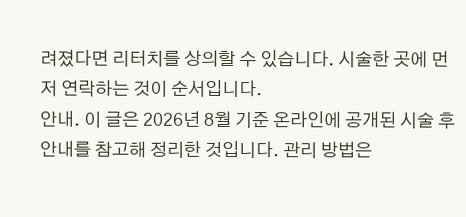려졌다면 리터치를 상의할 수 있습니다. 시술한 곳에 먼저 연락하는 것이 순서입니다.
안내. 이 글은 2026년 8월 기준 온라인에 공개된 시술 후 안내를 참고해 정리한 것입니다. 관리 방법은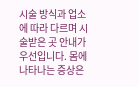시술 방식과 업소에 따라 다르며 시술받은 곳 안내가 우선입니다. 몸에 나타나는 증상은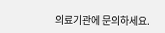의료기관에 문의하세요.